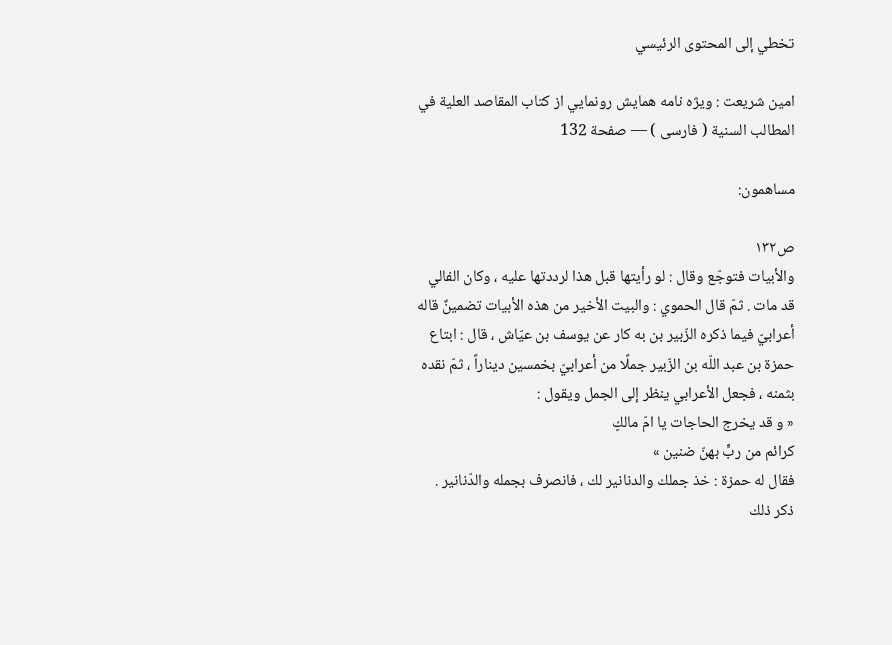تخطي إلى المحتوى الرئيسي

امين شريعت : ويژه نامه همايش رونمايي از كتاب المقاصد العلية في المطالب السنية ( فارسى ) — صفحة 132

مساهمون:

ص١٣٢
والأبيات فتوجّع وقال : لو رأيتها قبل هذا لرددتها عليه ، وكان الفالي قد مات . ثمّ قال الحموي : والبيت الأخير من هذه الأبيات تضمينٌ قاله أعرابيّ فيما ذكره الزّبير بن به كار عن يوسف بن عيّاش ، قال : ابتاع حمزة بن عبد اللّه بن الزّبير جملًا من أعرابيّ بخمسين ديناراً ، ثمّ نقده بثمنه ، فجعل الأعرابي ينظر إلى الجمل ويقول :
« و قد يخرج الحاجات يا امّ مالكٍ
كرائم من ربٍّ بهنّ ضنين »
فقال له حمزة : خذ جملك والدنانير لك ، فانصرف بجمله والدّنانير . ذكر ذلك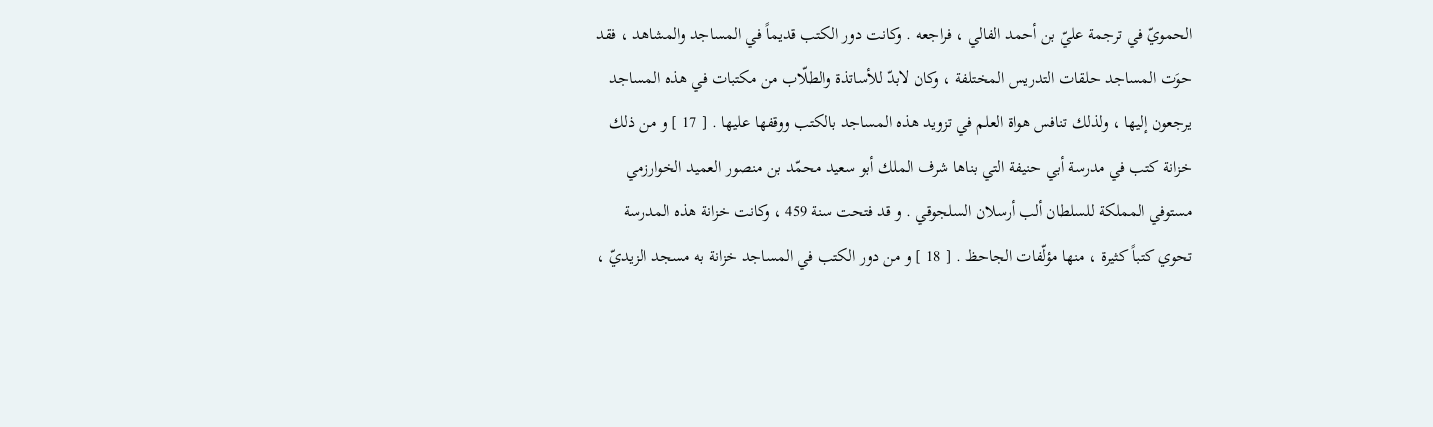الحمويّ في ترجمة عليّ بن أحمد الفالي ، فراجعه . وكانت دور الكتب قديماً في المساجد والمشاهد ، فقد حوَت المساجد حلقات التدريس المختلفة ، وكان لابدّ للأساتذة والطلّاب من مكتبات في هذه المساجد يرجعون إليها ، ولذلك تنافس هواة العلم في تزويد هذه المساجد بالكتب ووقفها عليها . [ 17 ] و من ذلك خزانة كتب في مدرسة أبي حنيفة التي بناها شرف الملك أبو سعيد محمّد بن منصور العميد الخوارزمي مستوفي المملكة للسلطان ألب أرسلان السلجوقي . و قد فتحت سنة 459 ، وكانت خزانة هذه المدرسة تحوي كتباً كثيرة ، منها مؤلّفات الجاحظ . [ 18 ] و من دور الكتب في المساجد خزانة به مسجد الزيديّ ،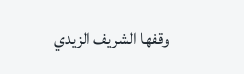وقفها الشريف الزيدي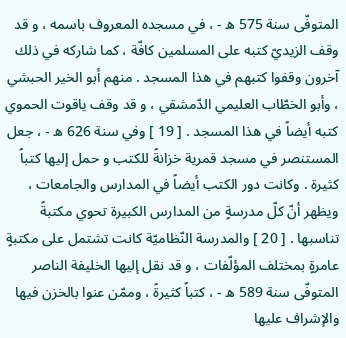المتوفّى سنة 575 ه - ، في مسجده المعروف باسمه ، و قد وقف الزيديّ كتبه على المسلمين كافّة ، كما شاركه في ذلك آخرون وقفوا كتبهم في هذا المسجد . منهم أبو الخير الحبشي ، وأبو الخطّاب العليمي الدّمشقي ، و قد وقف ياقوت الحموي كتبه أيضاً في هذا المسجد . [ 19 ] وفي سنة 626 ه - ، جعل المستنصر في مسجد قمرية خزانةً للكتب و حمل إليها كتباً كثيرة . وكانت دور الكتب أيضاً في المدارس والجامعات ، ويظهر أنّ كلّ مدرسةٍ من المدارس الكبيرة تحوي مكتبةً تناسبها . [ 20 ] والمدرسة النّظاميّة كانت تشتمل على مكتبةٍ عامرةٍ بمختلف المؤلّفات ، و قد نقل إليها الخليفة الناصر المتوفّى سنة 589 ه - ، كتباً كثيرةً ، وممّن عنوا بالخزن فيها والإشراف عليها